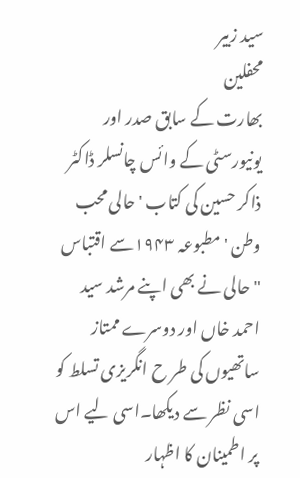سید زبیر
محفلین
بھارت کے سابق صدر اور یونیورسٹی کے وائس چانسلر ڈاکٹر ذاکر حسین کی کتاب 'حالی محب وطن ' مطبوعہ ۱۹۴۳سے اقتباس
" حالی نے بھی اپنے مرشد سید احمد خاں اور دوسرے ممتاز ساتھیوں کی طر ح انگریزی تسلط کو اسی نظر سے دیکھا۔اسی لیے اس پر اطمینان کا اظہار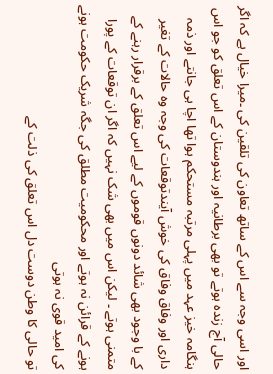اور اسی وجہ سے اس کے ساتھ تعاون کی تلقین کی ۔میرا خیال ہے کہ اگر حالی آج زندہ ہوتے تو بھی برطانیہ اور ہندوستان کے اس تعلق کو جو اس ہنگامہ خیز عہد میں پہلی مرتبہ مستحکم ہوا تھا اچا ہی جانتے اور ذمہ داری اور وفاق وفاق کی خوش آیندتوقعات کی وجہ وہ حالات کے تغیر کے با وجود بھی شائد دونوں قوموں کے لیے اس تعلق کے برقرار رہنے کے متمنی ہوتے ۔ لیکن اس میں بھی شک نہیں کہ اگر ان توقعات کے پورا ہونے کے قرائن نہ ہوتے اور محکومیت مطلق کی جگہ شریک حکومت ہونے کی امید قوی نہ ہوتی
تو حالی کا وطن دوست دل اس تعلق کی ذلت کے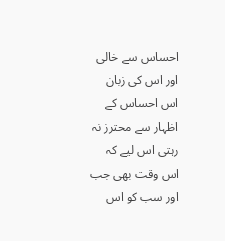احساس سے خالی اور اس کی زبان اس احساس کے اظہار سے محترز نہ رہتی اس لیے کہ اس وقت بھی جب اور سب کو اس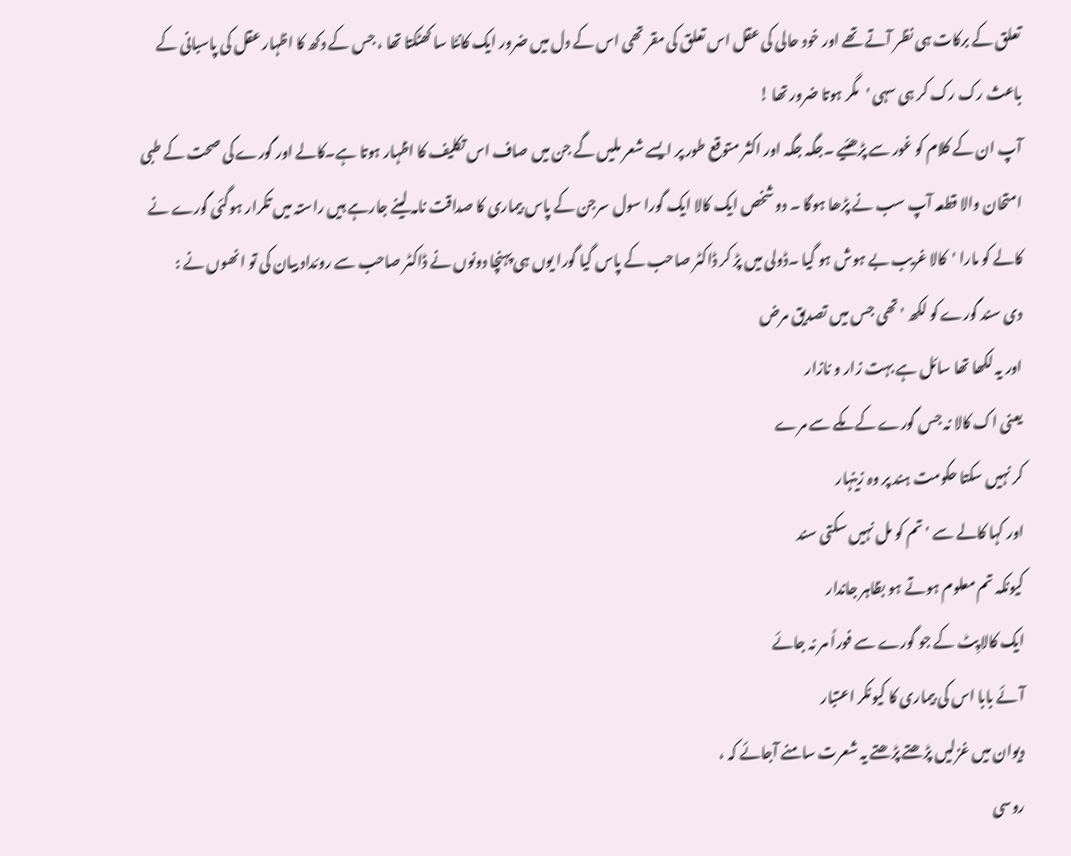تعلق کے برکات ہی نظر آتے تھے اور خود حالی کی عقل اس تعلق کی مقر تھی اس کے دل میں ضرور ایک کانٹا سا کھٹکتا تھا ، جس کے دکھ کا اظہار عقل کی پاسبانی کے باعث رک رک کر ہی سہی 'مگر ہوتا ضرور تھا !
آپ ان کے کلام کو غور سے پڑھئیے ۔جگہ جگہ اور اکثر متوقع طور پر ایسے شعر ملیں گے جن میں صاف اس تکلیف کا اظہار ہوتا ہے۔کالے اور گورے کی صحت کے طبی امتحان والا قطعہ آپ سب نے پڑھا ہوگا ۔ دو شخص ایک کالا ایک گورا سول سرجن کے پاس بیماری کا صداقت نامہ لینے جارہے ہیں راستہ میں تکرار ہوگئی گورے نے کالے کو مارا 'کالا غریب بے ہوش ہو گیا ۔ڈولی میں پڑ کر ڈاکٹر صاحب کے پاس گیا گورا یوں ہی پہنچا دونوں نے ڈاکٹر صاحب سے روئداد بیان کی تو انھوں نے :
دی سند گورے کو لکھ ' تھی جس میں تصدیق مرض
اور یہ لکھا تھا سائل ہے بہت زار و نازار
یعنی اک کالا نہ جس گورے کے مکے سے مرے
کر نہیں سکتا حکومت ہند پر وہ زینہار
اور کہا کالے سے 'تم کو مل نہیں سکتی سند
کیونکہ تم معلوم ہوتے ہو بظاہر جاندار
ایک کالا پِٹ کے جو گورے سے فوراً مر نہ جائے
آئے بابا اس کی بیماری کا کیونکر اعتبار
دیوان میں غزلیں پڑھتے پڑھتے یہ شعرت سامنے آجائے کہ ،
روسی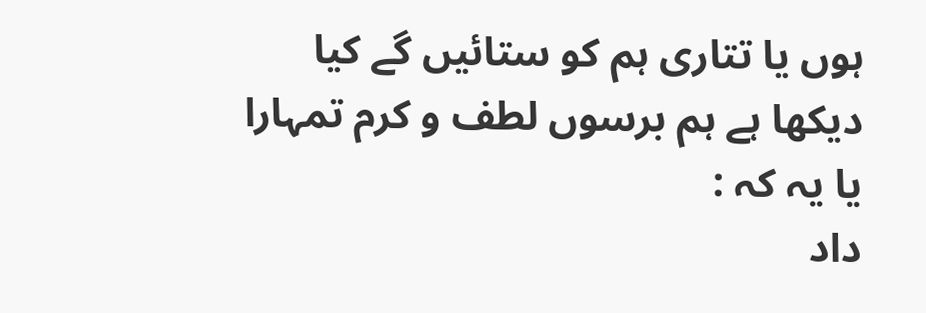ہوں یا تتاری ہم کو ستائیں گے کیا
دیکھا ہے ہم برسوں لطف و کرم تمہارا
یا یہ کہ :
داد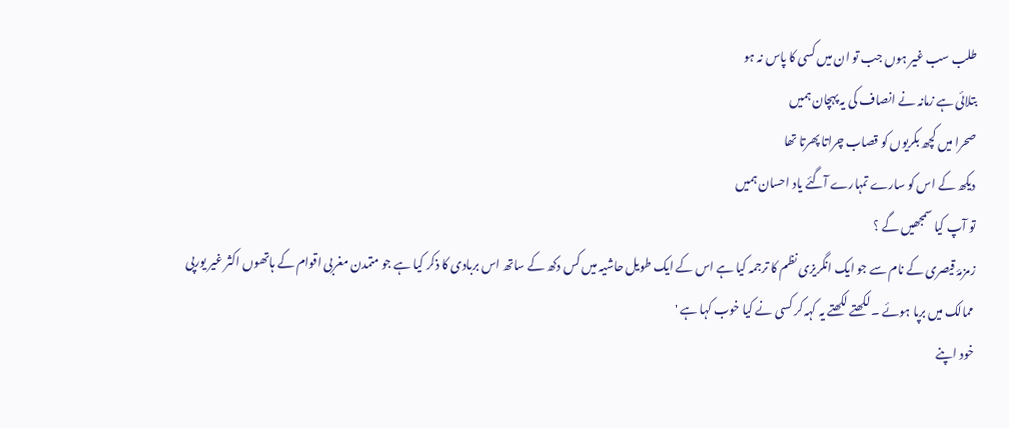طلب سب غیر ہوں جب تو ان میں کسی کا پاس نہ ہو
بتلائی ہے زمانہ نے انصاف کی یہ پہچان ہمیں
صحرا میں کچھ بکریوں کو قصاب چراتا پھرتا تھا
دیکھ کے اس کو سارے تمہارے آگئے یاد احسان ہمیں
تو آپ کیا سمجھیں گے ؟
زمزمۂ قیصری کے نام سے جو ایک انگریزی نظم کا ترجمہ کیا ہے اس کے ایک طویل حاشیہ میں کس دکھ کے ساتھ اس بربادی کا ذکر کیا ہے جو متمدن مغربی اقوام کے ہاتھوں اکثر غیر یورپی ممالک میں برپا ہوئے ۔ لکھتے لکھتے یہ کہہ کر کسی نے کیا خوب کہا ہے '
خود اپنے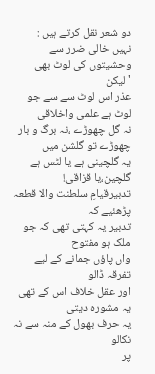دو شعر نقل کرتے ہیں :
نہیں خالی ضرر سے وحشیتوں کی لوٹ بھی 'لیکن
عذر اس لوٹ سے سے جو لوٹ ہے علمی واخلاقی
نہ گل چھوڑے ،نہ برگ و بار چھوڑے تو گلشن میں
یہ گلچینی ہے یا لٹس ہے گلچین،یا قزاقی!
تدبیرقیامِ سلطنت والا قطعہ پڑھئیے کہ
تدبیر یہ کہتی تھی کہ جو ملک ہو مفتوح
واں پاؤں جمانے کے لیے تفرقہ ڈالو
اور عقل خلاف اس کے تھی یہ مشورہ دیتی
یہ حرف بھول کے منہ سے نہ نکالو
پر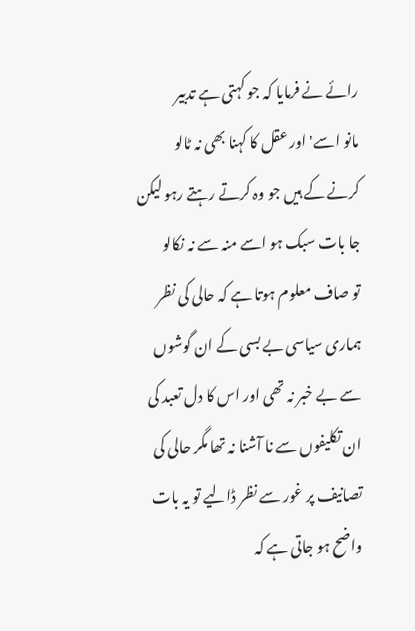رائے نے فرمایا کہ جو کہتی ہے تدبیر
مانو اسے'اور عقل کا کہنا بھی نہ ٹالو
کرنے کے ہیں جو وہ کرتے رہتے رہو لیکن
جا بات سبک ہو اسے منہ سے نہ نکالو
تو صاف معلوم ہوتا ہے کہ حالی کی نظر ہماری سیاسی بے بسی کے ان گوشوں سے بے خبر نہ تھی اور اس کا دل تعبد کی ان تکلیفوں سے نا آشنا نہ تھا مگر حالی کی تصانیف پر غور سے نظر ڈالیے تو یہ بات واضح ہو جاتی ہے کہ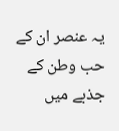یہ عنصر ان کے حب وطن کے جذبے میں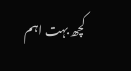کچھ بہت اہم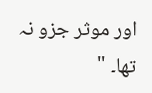اور موثر جزو نہ تھا۔ "